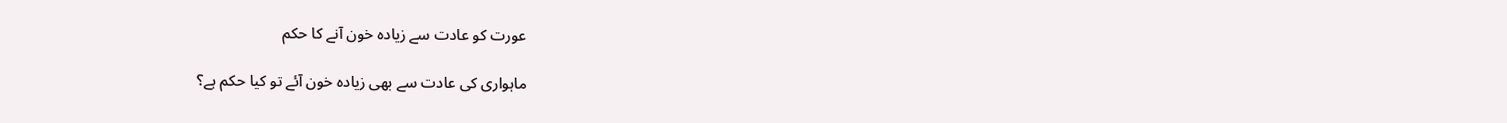عورت کو عادت سے زیادہ خون آنے کا حکم

ماہواری کی عادت سے بھی زیادہ خون آئے تو کیا حکم ہے؟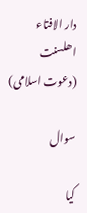دار الافتاء اھلسنت (دعوت اسلامی)

سوال

کیا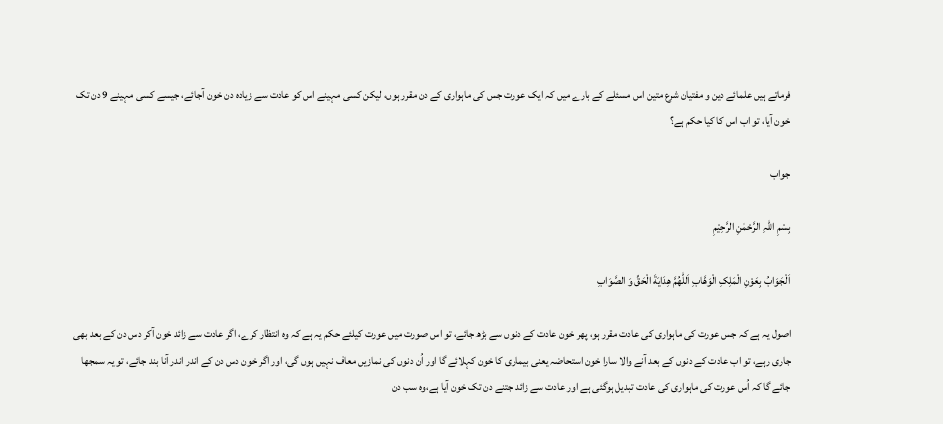فرماتے ہیں علمائے دین و مفتیان شرع متین اس مسئلے کے بارے میں کہ ایک عورت جس کی ماہواری کے دن مقرر ہوں، لیکن کسی مہینے اس کو عادت سے زیادہ دن خون آجائے، جیسے کسی مہینے 9 دن تک خون آیا، تو اب اس کا کیا حکم ہے؟

جواب

بِسْمِ اللہِ الرَّحْمٰنِ الرَّحِيْمِ

اَلْجَوَابُ بِعَوْنِ الْمَلِکِ الْوَھَّابِ اَللّٰھُمَّ ھِدَايَةَ الْحَقِّ وَ الصَّوَابِ

اصول یہ ہے کہ جس عورت کی ماہواری کی عادت مقرر ہو، پھر خون عادت کے دنوں سے بڑھ جائے، تو اس صورت میں عورت کیلئے حکم یہ ہے کہ وہ انتظار کرے، اگر عادت سے زائد خون آکر دس دن کے بعد بھی جاری رہے، تو اب عادت کے دنوں کے بعد آنے والا سارا خون استحاضہ یعنی بیماری کا خون کہلائے گا اور اُن دنوں کی نمازیں معاف نہیں ہوں گی، اور اگر خون دس دن کے اندر اندر آنا بند جائے، تو یہ سمجھا جائے گا کہ اُس عورت کی ماہواری کی عادت تبدیل ہوگئی ہے اور عادت سے زائد جتنے دن تک خون آیا ہے،وہ سب دن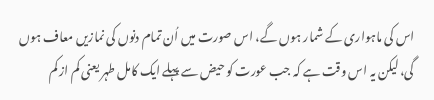اس کی ماہواری کے شمار ہوں گے، اس صورت میں اُن تمام دنوں کی نمازیں معاف ہوں گی، لیکن یہ اس وقت ہے کہ جب عورت کو حیض سے پہلے ایک کامل طہر یعنی کم از کم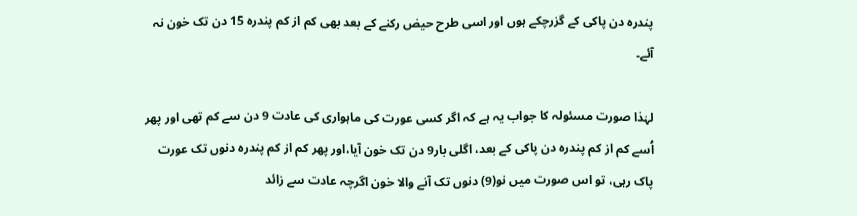پندرہ دن پاکی کے گزرچکے ہوں اور اسی طرح حیض رکنے کے بعد بھی کم از کم پندرہ 15 دن تک خون نہ آئے۔

لہٰذا صورت مسئولہ کا جواب یہ ہے کہ اگر کسی عورت کی ماہواری کی عادت 9 دن سے کم تھی اور پھر اُسے کم از کم پندرہ دن پاکی کے بعد، اگلی بار9 دن تک خون آیا،اور پھر کم از کم پندرہ دنوں تک عورت پاک رہی، تو اس صورت میں نو(9) دنوں تک آنے والا خون اگرچہ عادت سے زائد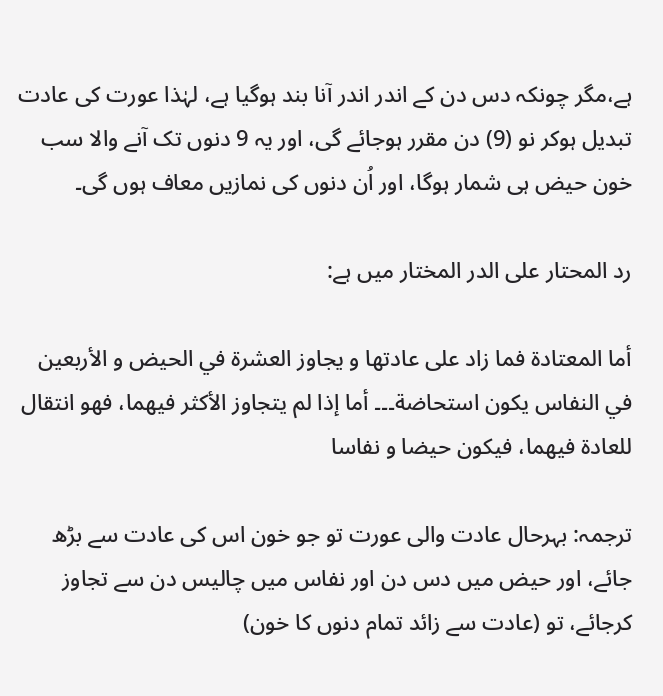ہے،مگر چونکہ دس دن کے اندر اندر آنا بند ہوگیا ہے، لہٰذا عورت کی عادت تبدیل ہوکر نو (9) دن مقرر ہوجائے گی، اور یہ 9 دنوں تک آنے والا سب خون حیض ہی شمار ہوگا، اور اُن دنوں کی نمازیں معاف ہوں گی۔

رد المحتار علی الدر المختار میں ہے:

أما المعتادة فما زاد على عادتها و يجاوز العشرة في الحيض و الأربعين في النفاس يكون استحاضة۔۔۔ أما إذا لم يتجاوز الأكثر فيهما، فهو انتقال للعادة فيهما، فيكون حيضا و نفاسا

ترجمہ: بہرحال عادت والی عورت تو جو خون اس کی عادت سے بڑھ جائے، اور حیض میں دس دن اور نفاس میں چالیس دن سے تجاوز کرجائے، تو (عادت سے زائد تمام دنوں کا خون)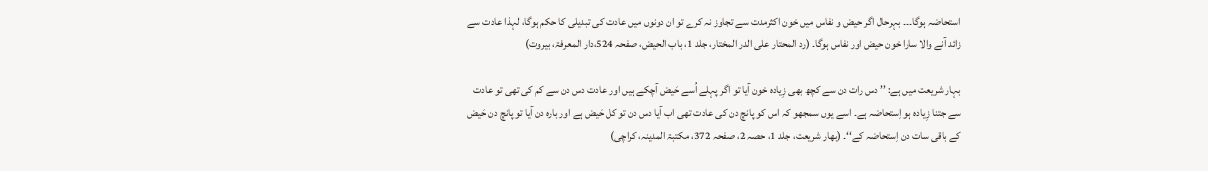استحاضہ ہوگا۔۔۔ بہرحال اگر حیض و نفاس میں خون اکثرمدت سے تجاوز نہ کرے تو ان دونوں میں عادت کی تبدیلی کا حکم ہوگا، لہذا عادت سے زائد آنے والا سارا خون حیض اور نفاس ہوگا۔ (رد المحتار علی الدر المختار، جلد 1، باب الحیض، صفحہ 524،دار المعرفۃ، بیروت)

بہار شریعت میں ہے: ’’ دس رات دن سے کچھ بھی زِیادہ خون آیا تو اگر پہلے اُسے حَیض آچکے ہیں اور عادت دس دن سے کم کی تھی تو عادت سے جتنا زِیادہ ہو اِستحاضہ ہے۔ اسے یوں سمجھو کہ اس کو پانچ دن کی عادت تھی اب آیا دس دن تو کل حَیض ہے اور بارہ دن آیا تو پانچ دن حَیض کے باقی سات دن اِستحاضہ کے‘‘۔ (بھار شریعت، جلد 1، حصہ 2، صفحہ 372، مکتبۃ المدینہ، کراچی)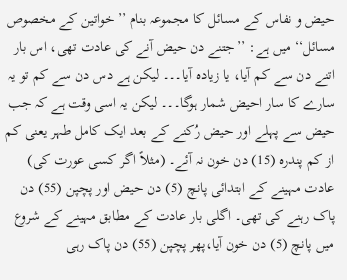حیض و نفاس کے مسائل کا مجموعہ بنام ’’خواتین کے مخصوص مسائل‘‘ میں ہے: ’’جتنے دن حیض آنے کی عادت تھی، اس بار اتنے دن سے کم آیا، یا زیادہ آیا۔۔۔ لیکن ہے دس دن سے کم تو یہ سارے کا سار احیض شمار ہوگا۔۔۔ لیکن یہ اسی وقت ہے کہ جب حیض سے پہلے اور حیض رُکنے کے بعد ایک کامل طہر یعنی کم از کم پندرہ (15) دن خون نہ آئے۔ (مثلاً اگر کسی عورت کی) عادت مہینے کے ابتدائی پانچ (5) دن حیض اور پچپن (55) دن پاک رہنے کی تھی۔ اگلی بار عادت کے مطابق مہینے کے شروع میں پانچ (5) دن خون آیا،پھر پچپن (55) دن پاک رہی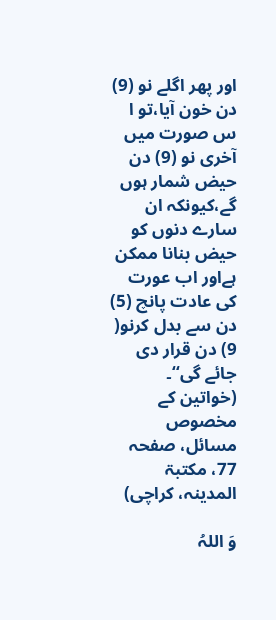اور پھر اگلے نو (9) دن خون آیا،تو ا س صورت میں آخری نو (9) دن حیض شمار ہوں گے،کیونکہ ان سارے دنوں کو حیض بنانا ممکن ہےاور اب عورت کی عادت پانچ (5) دن سے بدل کرنو( 9) دن قرار دی جائے گی‘‘۔ (خواتین کے مخصوص مسائل، صفحہ 77، مکتبۃ المدینہ، کراچی)

وَ اللہُ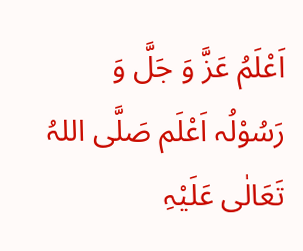اَعْلَمُ عَزَّ وَ جَلَّ وَ رَسُوْلُہ اَعْلَم صَلَّی اللہُ تَعَالٰی عَلَیْہِ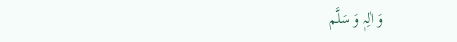وَ اٰلِہٖ وَ سَلَّم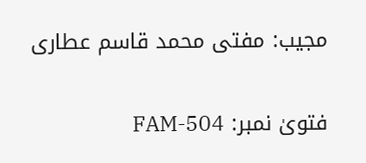مجیب: مفتی محمد قاسم عطاری

فتویٰ نمبر: FAM-504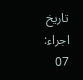تاریخ اجراء: 07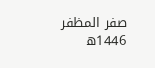صفر المظفر 1446ھ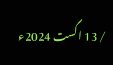/ 13 اگست 2024ء